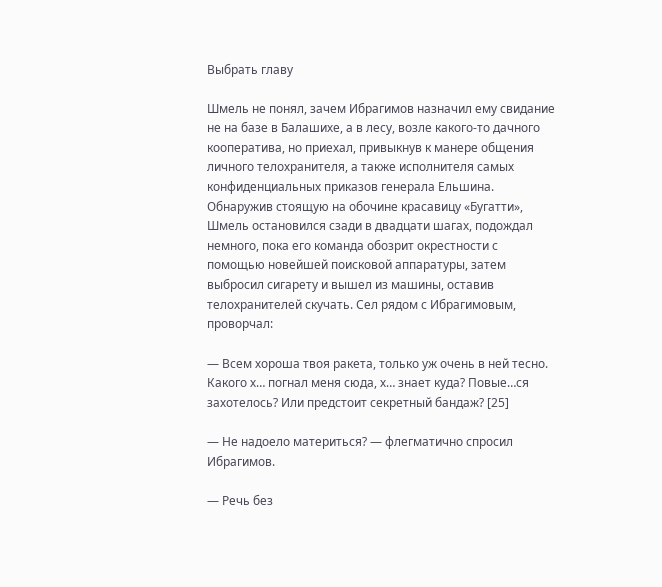Выбрать главу

Шмель не понял, зачем Ибрагимов назначил ему свидание не на базе в Балашихе, а в лесу, возле какого-то дачного кооператива, но приехал, привыкнув к манере общения личного телохранителя, а также исполнителя самых конфиденциальных приказов генерала Ельшина. Обнаружив стоящую на обочине красавицу «Бугатти», Шмель остановился сзади в двадцати шагах, подождал немного, пока его команда обозрит окрестности с помощью новейшей поисковой аппаратуры, затем выбросил сигарету и вышел из машины, оставив телохранителей скучать. Сел рядом с Ибрагимовым, проворчал:

— Всем хороша твоя ракета, только уж очень в ней тесно. Какого х… погнал меня сюда, х… знает куда? Повые…ся захотелось? Или предстоит секретный бандаж? [25]

— Не надоело материться? — флегматично спросил Ибрагимов.

— Речь без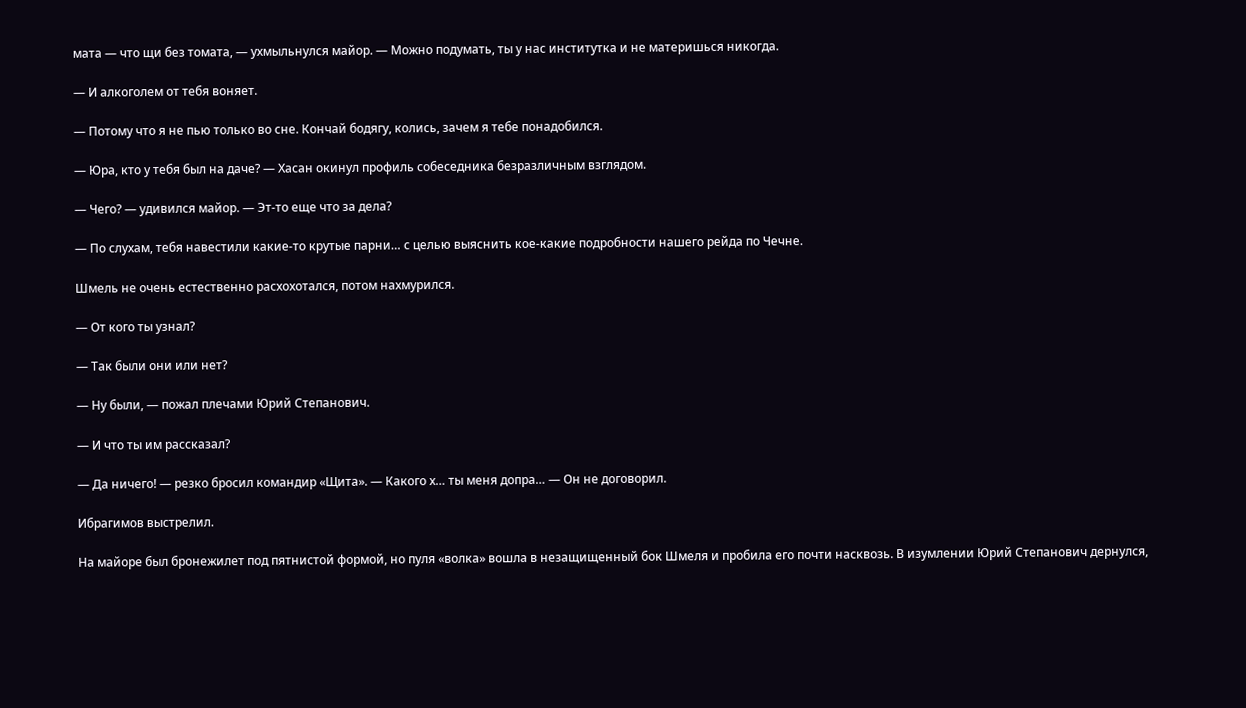мата — что щи без томата, — ухмыльнулся майор. — Можно подумать, ты у нас институтка и не материшься никогда.

— И алкоголем от тебя воняет.

— Потому что я не пью только во сне. Кончай бодягу, колись, зачем я тебе понадобился.

— Юра, кто у тебя был на даче? — Хасан окинул профиль собеседника безразличным взглядом.

— Чего? — удивился майор. — Эт-то еще что за дела?

— По слухам, тебя навестили какие-то крутые парни… с целью выяснить кое-какие подробности нашего рейда по Чечне.

Шмель не очень естественно расхохотался, потом нахмурился.

— От кого ты узнал?

— Так были они или нет?

— Ну были, — пожал плечами Юрий Степанович.

— И что ты им рассказал?

— Да ничего! — резко бросил командир «Щита». — Какого х… ты меня допра… — Он не договорил.

Ибрагимов выстрелил.

На майоре был бронежилет под пятнистой формой, но пуля «волка» вошла в незащищенный бок Шмеля и пробила его почти насквозь. В изумлении Юрий Степанович дернулся,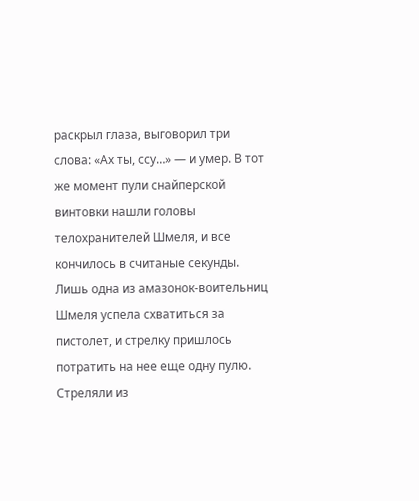раскрыл глаза, выговорил три слова: «Ах ты, ссу…» — и умер. В тот же момент пули снайперской винтовки нашли головы телохранителей Шмеля, и все кончилось в считаные секунды. Лишь одна из амазонок-воительниц Шмеля успела схватиться за пистолет, и стрелку пришлось потратить на нее еще одну пулю. Стреляли из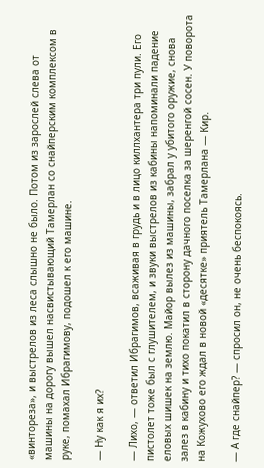«винтореза», и выстрелов из леса слышно не было. Потом из зарослей слева от машины на дорогу вышел насвистывающий Тамерлан со снайперским комплексом в руке, помахал Ибрагимову, подошел к его машине.

— Ну как я их?

— Лихо, — ответил Ибрагимов, всаживая в грудь и в лицо киллхантера три пули. Его пистолет тоже был с глушителем, и звуки выстрелов из кабины напоминали падение еловых шишек на землю. Майор вылез из машины, забрал у убитого оружие, снова залез в кабину и тихо покатил в сторону дачного поселка за шеренгой сосен. У поворота на Кожухово его ждал в новой «десятке» приятель Тамерлана — Кир.

— А где снайпер? — спросил он, не очень беспокоясь.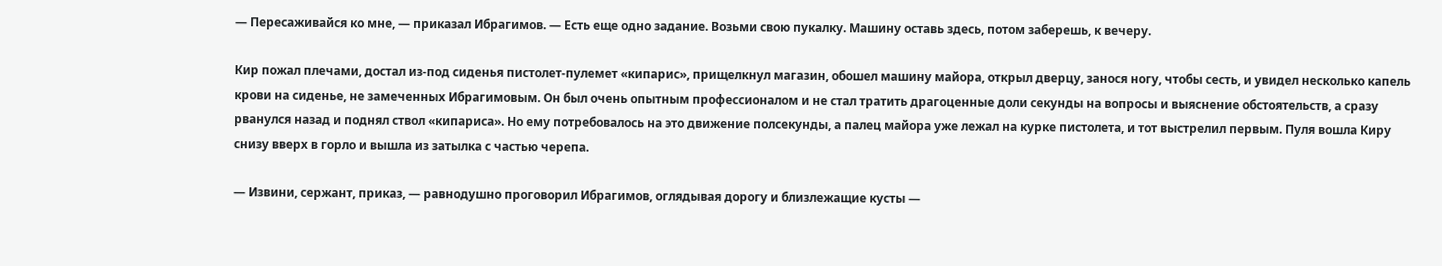— Пересаживайся ко мне, — приказал Ибрагимов. — Есть еще одно задание. Возьми свою пукалку. Машину оставь здесь, потом заберешь, к вечеру.

Кир пожал плечами, достал из-под сиденья пистолет-пулемет «кипарис», прищелкнул магазин, обошел машину майора, открыл дверцу, занося ногу, чтобы сесть, и увидел несколько капель крови на сиденье, не замеченных Ибрагимовым. Он был очень опытным профессионалом и не стал тратить драгоценные доли секунды на вопросы и выяснение обстоятельств, а сразу рванулся назад и поднял ствол «кипариса». Но ему потребовалось на это движение полсекунды, а палец майора уже лежал на курке пистолета, и тот выстрелил первым. Пуля вошла Киру снизу вверх в горло и вышла из затылка с частью черепа.

— Извини, сержант, приказ, — равнодушно проговорил Ибрагимов, оглядывая дорогу и близлежащие кусты —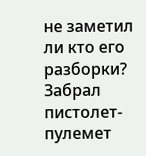не заметил ли кто его разборки? Забрал пистолет-пулемет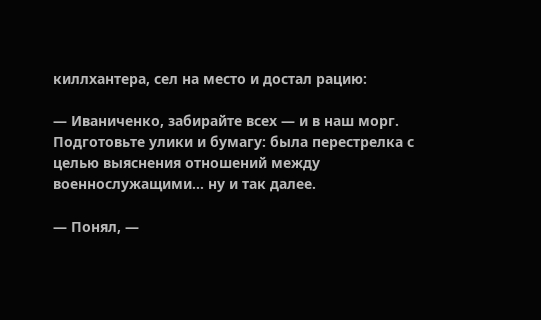киллхантера, сел на место и достал рацию:

— Иваниченко, забирайте всех — и в наш морг. Подготовьте улики и бумагу: была перестрелка с целью выяснения отношений между военнослужащими… ну и так далее.

— Понял, —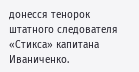донесся тенорок штатного следователя «Стикса» капитана Иваниченко.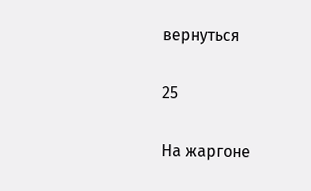вернуться

25

На жаргоне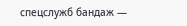спецслужб бандаж —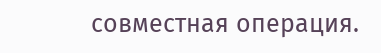совместная операция.